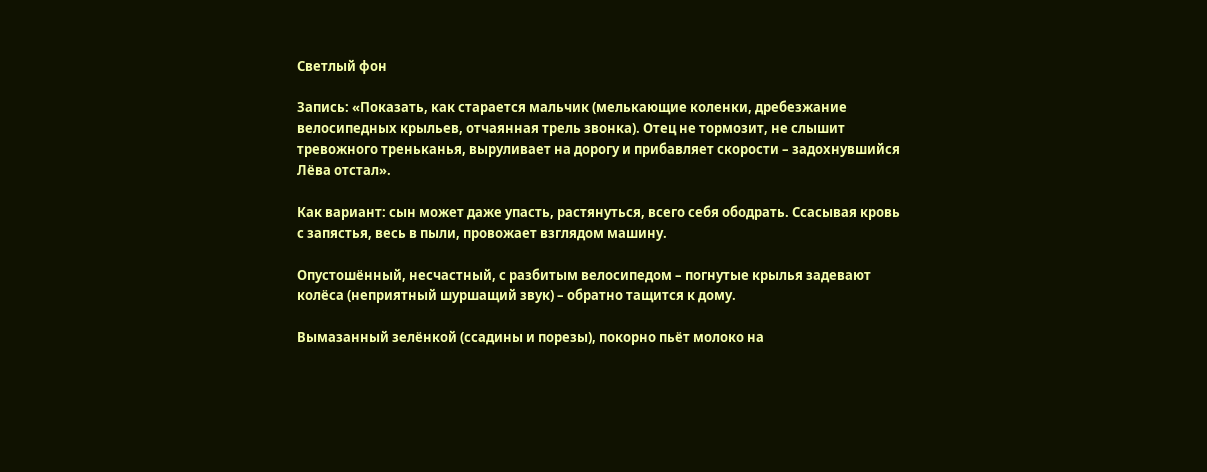Светлый фон

Запись: «Показать, как старается мальчик (мелькающие коленки, дребезжание велосипедных крыльев, отчаянная трель звонка). Отец не тормозит, не слышит тревожного треньканья, выруливает на дорогу и прибавляет скорости – задохнувшийся Лёва отстал».

Как вариант: сын может даже упасть, растянуться, всего себя ободрать. Ссасывая кровь с запястья, весь в пыли, провожает взглядом машину.

Опустошённый, несчастный, с разбитым велосипедом – погнутые крылья задевают колёса (неприятный шуршащий звук) – обратно тащится к дому.

Вымазанный зелёнкой (ссадины и порезы), покорно пьёт молоко на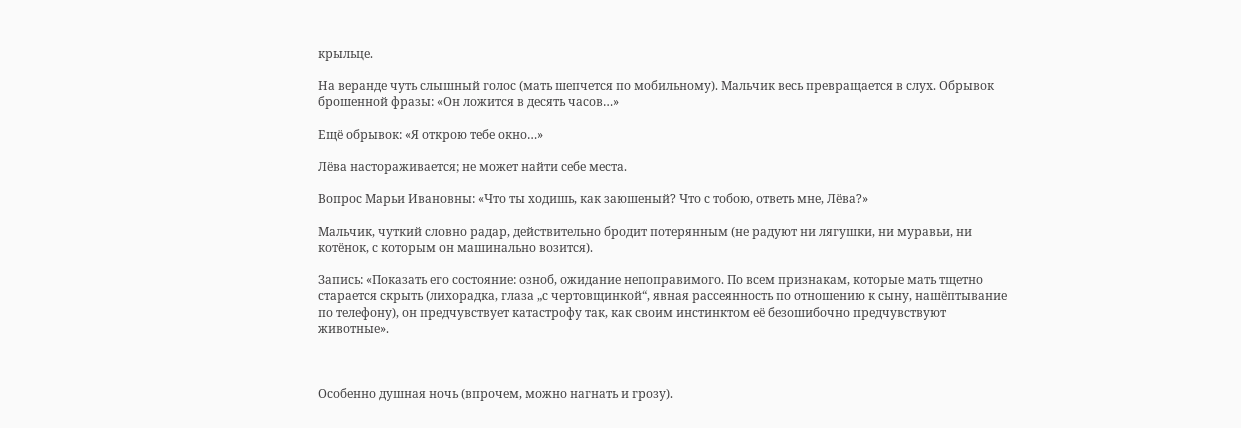крыльце.

На веранде чуть слышный голос (мать шепчется по мобильному). Мальчик весь превращается в слух. Обрывок брошенной фразы: «Он ложится в десять часов…»

Ещё обрывок: «Я открою тебе окно…»

Лёва настораживается; не может найти себе места.

Вопрос Марьи Ивановны: «Что ты ходишь, как заюшеный? Что с тобою, ответь мне, Лёва?»

Мальчик, чуткий словно радар, действительно бродит потерянным (не радуют ни лягушки, ни муравьи, ни котёнок, с которым он машинально возится).

Запись: «Показать его состояние: озноб, ожидание непоправимого. По всем признакам, которые мать тщетно старается скрыть (лихорадка, глаза „с чертовщинкой“, явная рассеянность по отношению к сыну, нашёптывание по телефону), он предчувствует катастрофу так, как своим инстинктом её безошибочно предчувствуют животные».



Особенно душная ночь (впрочем, можно нагнать и грозу).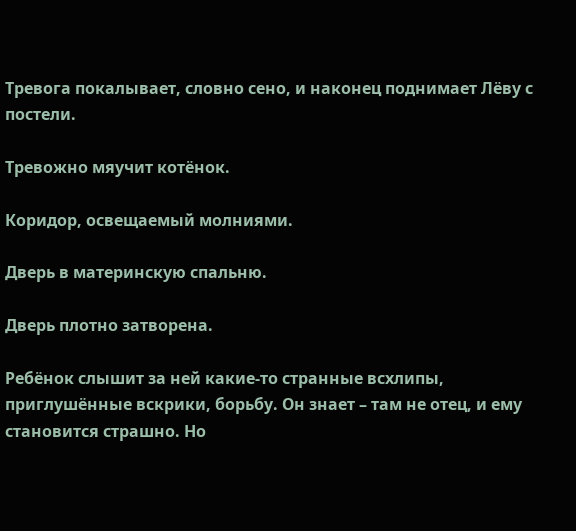Тревога покалывает, словно сено, и наконец поднимает Лёву с постели.

Тревожно мяучит котёнок.

Коридор, освещаемый молниями.

Дверь в материнскую спальню.

Дверь плотно затворена.

Ребёнок слышит за ней какие-то странные всхлипы, приглушённые вскрики, борьбу. Он знает – там не отец, и ему становится страшно. Но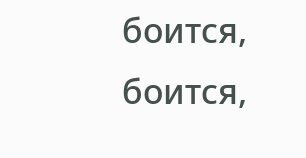боится, боится,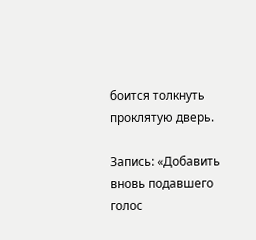боится толкнуть проклятую дверь.

Запись: «Добавить вновь подавшего голос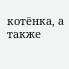котёнка, а также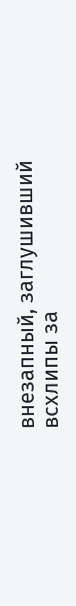внезапный, заглушивший всхлипы за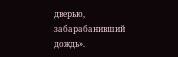дверью, забарабанивший дождь».